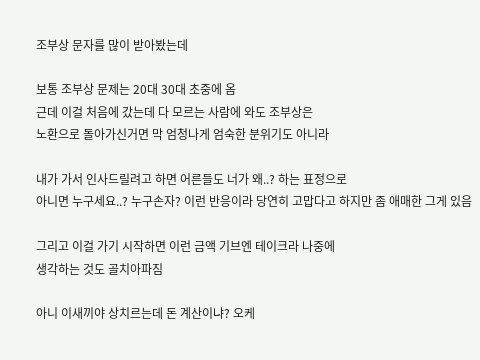조부상 문자를 많이 받아봤는데

보통 조부상 문제는 20대 30대 초중에 옴
근데 이걸 처음에 갔는데 다 모르는 사람에 와도 조부상은
노환으로 돌아가신거면 막 엄청나게 엄숙한 분위기도 아니라

내가 가서 인사드릴려고 하면 어른들도 너가 왜..? 하는 표정으로
아니면 누구세요..? 누구손자? 이런 반응이라 당연히 고맙다고 하지만 좀 애매한 그게 있음

그리고 이걸 가기 시작하면 이런 금액 기브엔 테이크라 나중에
생각하는 것도 골치아파짐

아니 이새끼야 상치르는데 돈 계산이냐? 오케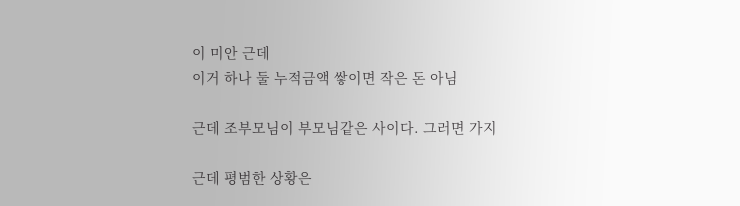이 미안 근데
이거 하나 둘 누적금액 쌓이면 작은 돈 아님

근데 조부모님이 부모님같은 사이다. 그러면 가지

근데 평범한 상황은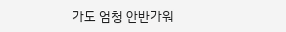가도 엄청 안반가워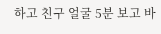하고 친구 얼굴 5분 보고 바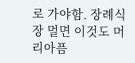로 가야함. 장례식장 멀면 이것도 머리아픔